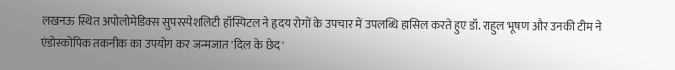लखनऊ स्थित अपोलोमेडिक्स सुपरस्पेशलिटी हॉस्पिटल ने हृदय रोगों के उपचार में उपलब्धि हासिल करते हुए डॉ. राहुल भूषण और उनकी टीम ने एंडोस्कोपिक तकनीक का उपयोग कर जन्मजात 'दिल के छेद'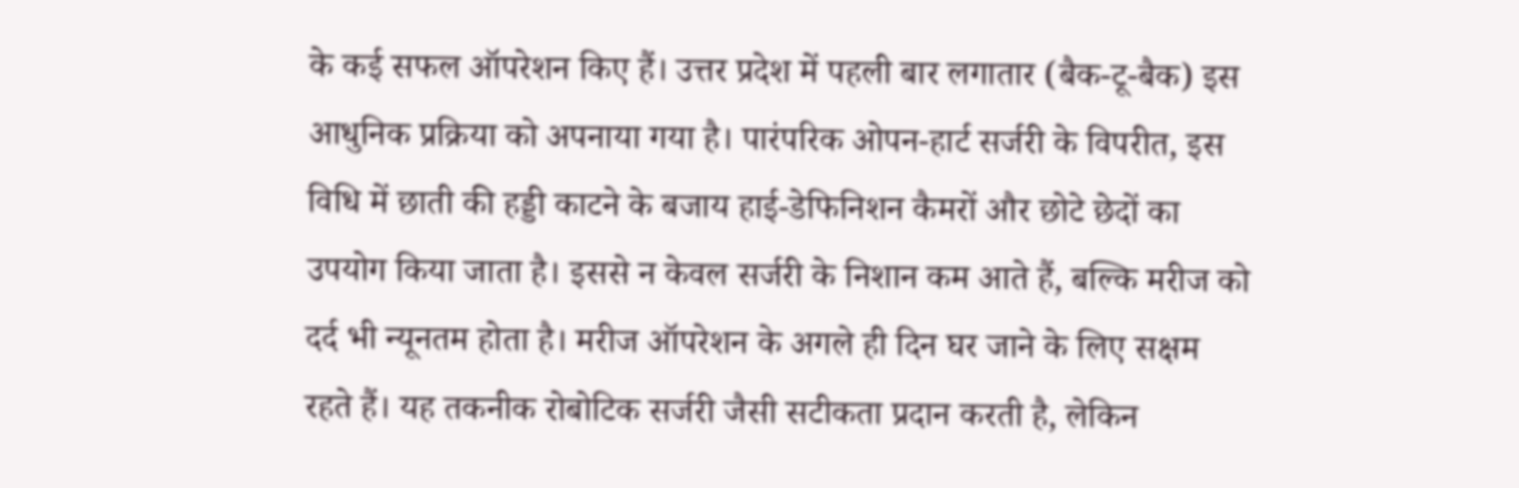के कई सफल ऑपरेशन किए हैं। उत्तर प्रदेश में पहली बार लगातार (बैक-टू-बैक) इस आधुनिक प्रक्रिया को अपनाया गया है। पारंपरिक ओपन-हार्ट सर्जरी के विपरीत, इस विधि में छाती की हड्डी काटने के बजाय हाई-डेफिनिशन कैमरों और छोटे छेदों का उपयोग किया जाता है। इससे न केवल सर्जरी के निशान कम आते हैं, बल्कि मरीज को दर्द भी न्यूनतम होता है। मरीज ऑपरेशन के अगले ही दिन घर जाने के लिए सक्षम रहते हैं। यह तकनीक रोबोटिक सर्जरी जैसी सटीकता प्रदान करती है, लेकिन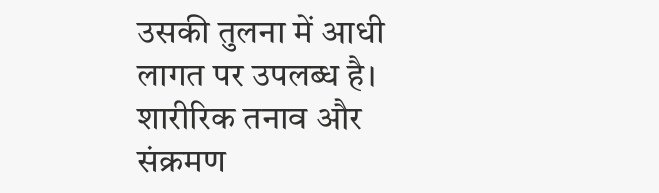उसकी तुलना में आधी लागत पर उपलब्ध है। शारीरिक तनाव और संक्रमण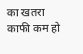का खतरा काफी कम हो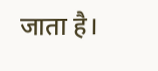जाता है।